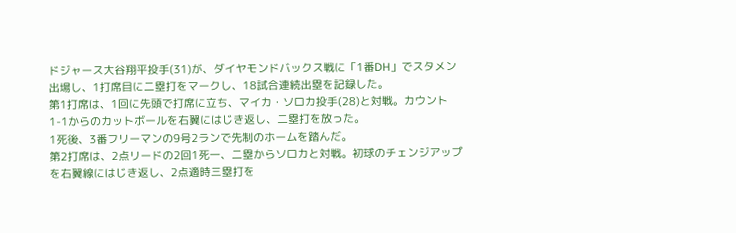ドジャース大谷翔平投手(31)が、ダイヤモンドバックス戦に「1番DH」でスタメン出場し、1打席目に二塁打をマークし、18試合連続出塁を記録した。
第1打席は、1回に先頭で打席に立ち、マイカ・ソロカ投手(28)と対戦。カウント1-1からのカットボールを右翼にはじき返し、二塁打を放った。
1死後、3番フリーマンの9号2ランで先制のホームを踏んだ。
第2打席は、2点リードの2回1死一、二塁からソロカと対戦。初球のチェンジアップを右翼線にはじき返し、2点適時三塁打を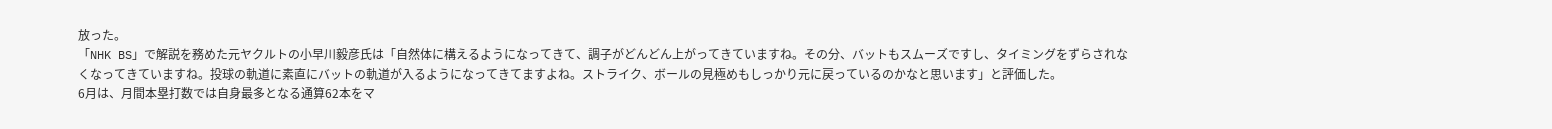放った。
「NHK BS」で解説を務めた元ヤクルトの小早川毅彦氏は「自然体に構えるようになってきて、調子がどんどん上がってきていますね。その分、バットもスムーズですし、タイミングをずらされなくなってきていますね。投球の軌道に素直にバットの軌道が入るようになってきてますよね。ストライク、ボールの見極めもしっかり元に戻っているのかなと思います」と評価した。
6月は、月間本塁打数では自身最多となる通算62本をマ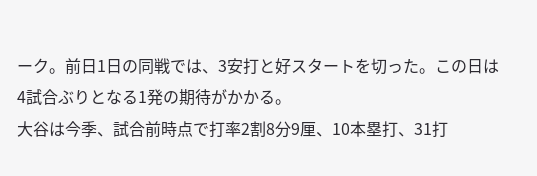ーク。前日1日の同戦では、3安打と好スタートを切った。この日は4試合ぶりとなる1発の期待がかかる。
大谷は今季、試合前時点で打率2割8分9厘、10本塁打、31打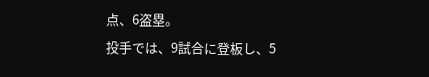点、6盗塁。
投手では、9試合に登板し、5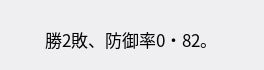勝2敗、防御率0・82。